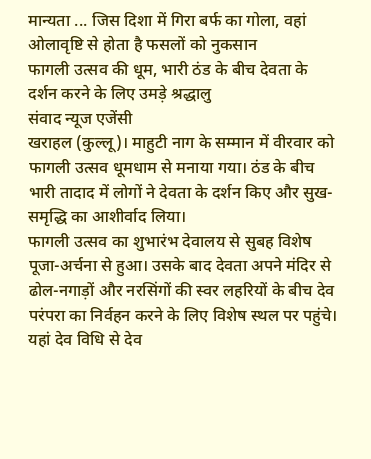मान्यता ... जिस दिशा में गिरा बर्फ का गोला, वहां ओलावृष्टि से होता है फसलों को नुकसान
फागली उत्सव की धूम, भारी ठंड के बीच देवता के दर्शन करने के लिए उमड़े श्रद्धालु
संवाद न्यूज एजेंसी
खराहल (कुल्लू)। माहुटी नाग के सम्मान में वीरवार को फागली उत्सव धूमधाम से मनाया गया। ठंड के बीच भारी तादाद में लोगों ने देवता के दर्शन किए और सुख-समृद्धि का आशीर्वाद लिया।
फागली उत्सव का शुभारंभ देवालय से सुबह विशेष पूजा-अर्चना से हुआ। उसके बाद देवता अपने मंदिर से ढोल-नगाड़ों और नरसिंगों की स्वर लहरियों के बीच देव परंपरा का निर्वहन करने के लिए विशेष स्थल पर पहुंचे। यहां देव विधि से देव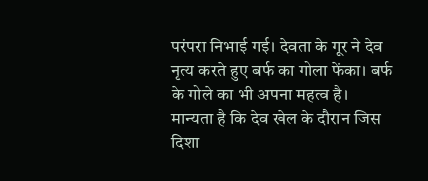परंपरा निभाई गई। देवता के गूर ने देव नृत्य करते हुए बर्फ का गोला फेंका। बर्फ के गोले का भी अपना महत्व है।
मान्यता है कि देव खेल के दौरान जिस दिशा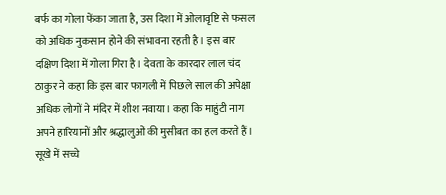बर्फ का गोला फेंका जाता है, उस दिशा में ओलावृष्टि से फसल को अधिक नुकसान होने की संभावना रहती है। इस बार दक्षिण दिशा में गोला गिरा है। देवता के कारदार लाल चंद ठाकुर ने कहा कि इस बार फागली में पिछले साल की अपेक्षा अधिक लोगों ने मंदिर में शीश नवाया। कहा कि माहुंटी नाग अपने हारियानों और श्रद्धालुओं की मुसीबत का हल करते हैं। सूखे में सच्चे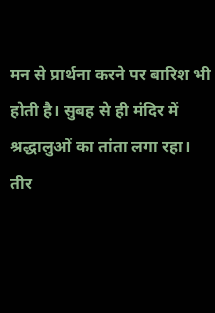मन से प्रार्थना करने पर बारिश भी होती है। सुबह से ही मंदिर में श्रद्धालुओं का तांता लगा रहा।
तीर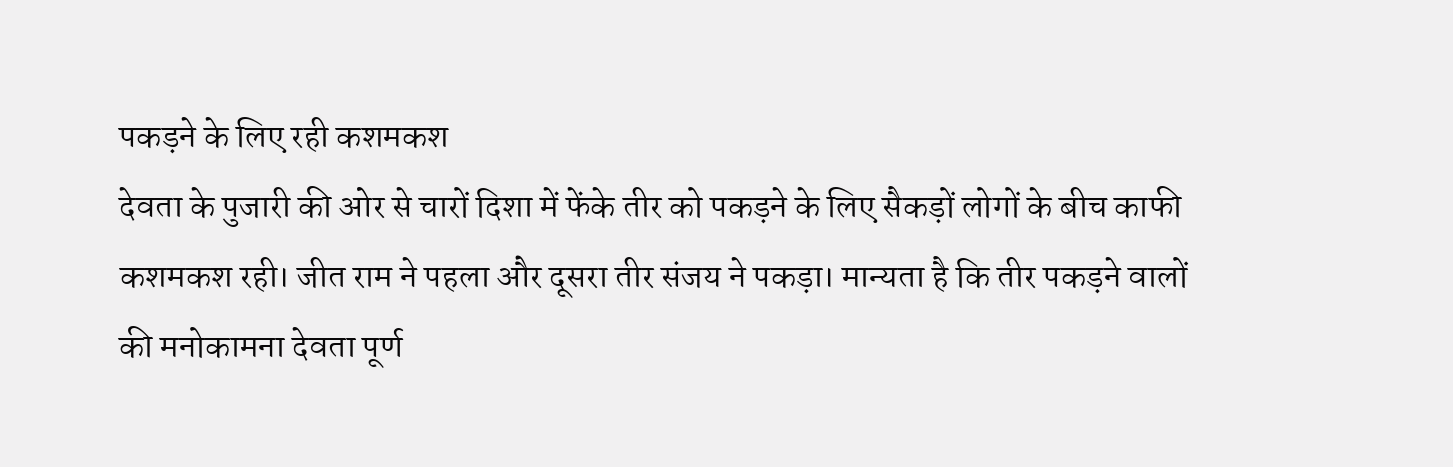पकड़ने के लिए रही कशमकश
देवता के पुजारी की ओर से चारों दिशा में फेंके तीर को पकड़ने के लिए सैकड़ों लोगों के बीच काफी कशमकश रही। जीत राम ने पहला और दूसरा तीर संजय ने पकड़ा। मान्यता है कि तीर पकड़ने वालों की मनोकामना देवता पूर्ण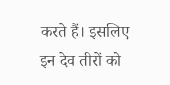करते हैं। इसलिए इन देव तीरों को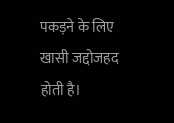पकड़ने के लिए खासी जद्दोजहद होती है।